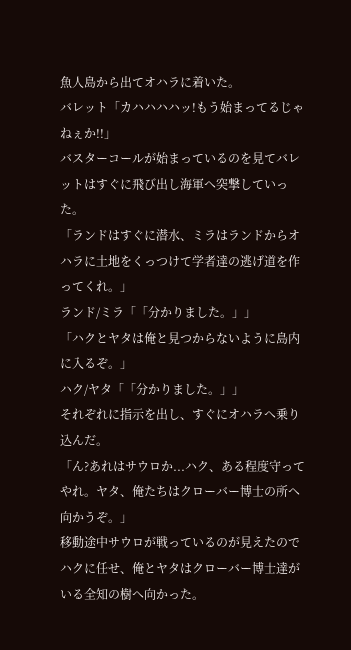魚人島から出てオハラに着いた。
バレット「カハハハハッ!もう始まってるじゃねぇか!!」
バスターコールが始まっているのを見てバレットはすぐに飛び出し海軍へ突撃していった。
「ランドはすぐに潜水、ミラはランドからオハラに土地をくっつけて学者達の逃げ道を作ってくれ。」
ランド/ミラ「「分かりました。」」
「ハクとヤタは俺と見つからないように島内に入るぞ。」
ハク/ヤタ「「分かりました。」」
それぞれに指示を出し、すぐにオハラへ乗り込んだ。
「ん?あれはサウロか...ハク、ある程度守ってやれ。ヤタ、俺たちはクローバー博士の所へ向かうぞ。」
移動途中サウロが戦っているのが見えたのでハクに任せ、俺とヤタはクローバー博士達がいる全知の樹へ向かった。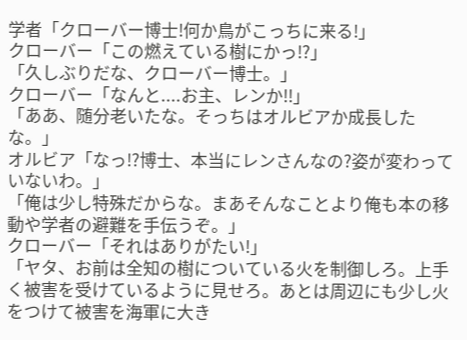学者「クローバー博士!何か鳥がこっちに来る!」
クローバー「この燃えている樹にかっ!?」
「久しぶりだな、クローバー博士。」
クローバー「なんと....お主、レンか!!」
「ああ、随分老いたな。そっちはオルビアか成長したな。」
オルビア「なっ!?博士、本当にレンさんなの?姿が変わっていないわ。」
「俺は少し特殊だからな。まあそんなことより俺も本の移動や学者の避難を手伝うぞ。」
クローバー「それはありがたい!」
「ヤタ、お前は全知の樹についている火を制御しろ。上手く被害を受けているように見せろ。あとは周辺にも少し火をつけて被害を海軍に大き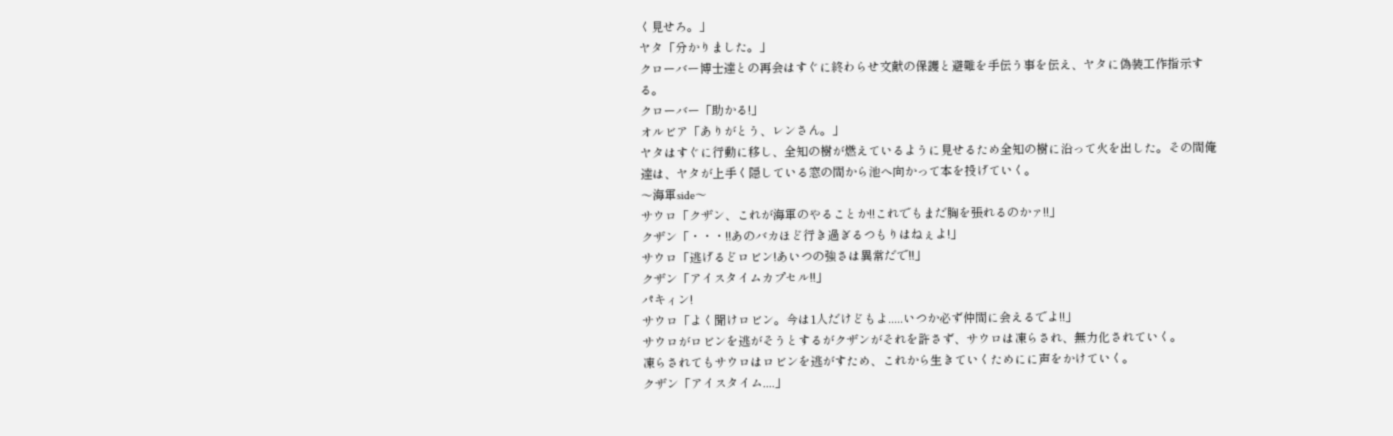く見せろ。」
ヤタ「分かりました。」
クローバー博士達との再会はすぐに終わらせ文献の保護と避難を手伝う事を伝え、ヤタに偽装工作指示する。
クローバー「助かる!」
オルビア「ありがとう、レンさん。」
ヤタはすぐに行動に移し、全知の樹が燃えているように見せるため全知の樹に沿って火を出した。その間俺達は、ヤタが上手く隠している窓の間から池へ向かって本を投げていく。
〜海軍side〜
サウロ「クザン、これが海軍のやることか!!これでもまだ胸を張れるのかァ!!」
クザン「・・・!!あのバカほど行き過ぎるつもりはねぇよ!」
サウロ「逃げるどロビン!あいつの強さは異常だで!!」
クザン「アイスタイムカプセル!!」
パキィン!
サウロ「よく聞けロビン。今は1人だけどもよ.....いつか必ず仲間に会えるでよ!!」
サウロがロビンを逃がそうとするがクザンがそれを許さず、サウロは凍らされ、無力化されていく。
凍らされてもサウロはロビンを逃がすため、これから生きていくためにに声をかけていく。
クザン「アイスタイム....」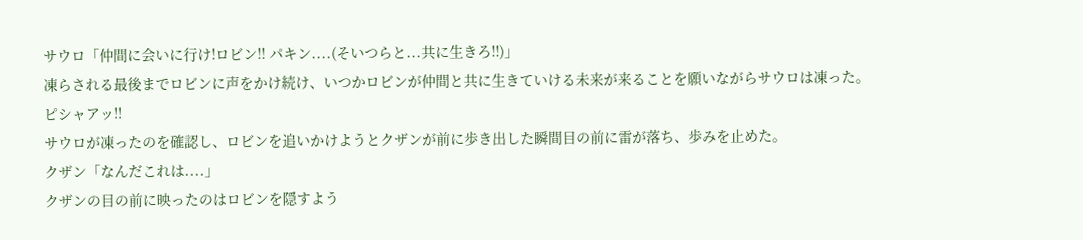サウロ「仲間に会いに行け!ロビン!! パキン....(そいつらと...共に生きろ!!)」
凍らされる最後までロビンに声をかけ続け、いつかロビンが仲間と共に生きていける未来が来ることを願いながらサウロは凍った。
ピシャアッ!!
サウロが凍ったのを確認し、ロビンを追いかけようとクザンが前に歩き出した瞬間目の前に雷が落ち、歩みを止めた。
クザン「なんだこれは....」
クザンの目の前に映ったのはロビンを隠すよう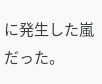に発生した嵐だった。